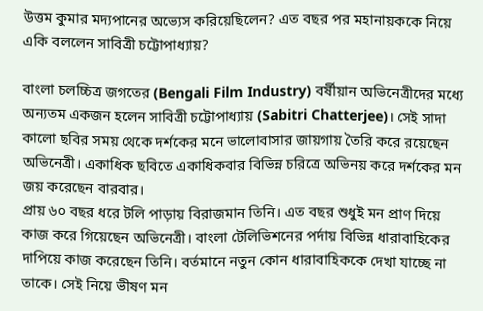উত্তম কুমার মদ্যপানের অভ্যেস করিয়েছিলেন? এত বছর পর মহানায়ককে নিয়ে একি বললেন সাবিত্রী চট্টোপাধ্যায়?

বাংলা চলচ্চিত্র জগতের (Bengali Film Industry) বর্ষীয়ান অভিনেত্রীদের মধ্যে অন্যতম একজন হলেন সাবিত্রী চট্টোপাধ্যায় (Sabitri Chatterjee)। সেই সাদা কালো ছবির সময় থেকে দর্শকের মনে ভালোবাসার জায়গায় তৈরি করে রয়েছেন অভিনেত্রী। একাধিক ছবিতে একাধিকবার বিভিন্ন চরিত্রে অভিনয় করে দর্শকের মন জয় করেছেন বারবার।
প্রায় ৬০ বছর ধরে টলি পাড়ায় বিরাজমান তিনি। এত বছর শুধুই মন প্রাণ দিয়ে কাজ করে গিয়েছেন অভিনেত্রী। বাংলা টেলিভিশনের পর্দায় বিভিন্ন ধারাবাহিকের দাপিয়ে কাজ করেছেন তিনি। বর্তমানে নতুন কোন ধারাবাহিককে দেখা যাচ্ছে না তাকে। সেই নিয়ে ভীষণ মন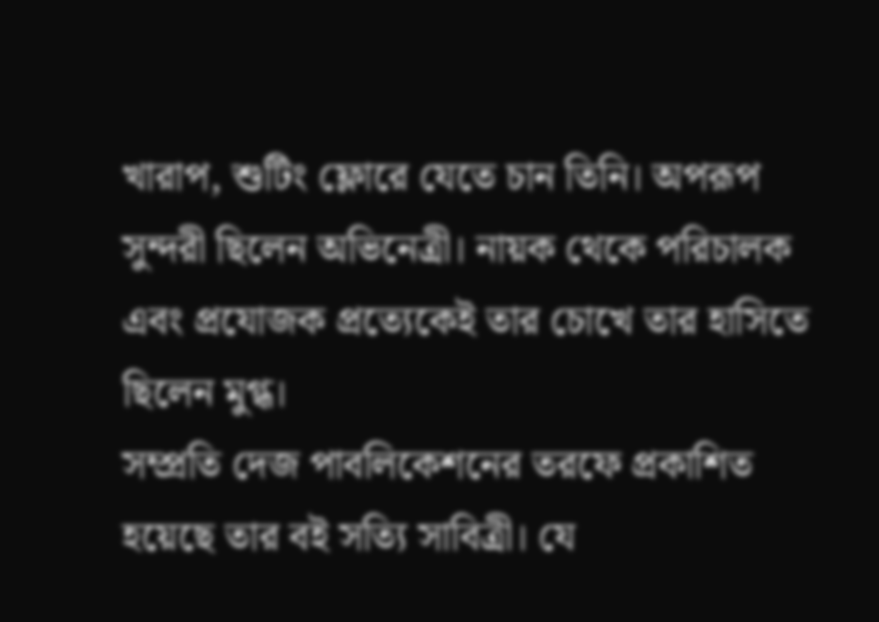খারাপ, শুটিং ফ্লোরে যেতে চান তিনি। অপরূপ সুন্দরী ছিলেন অভিনেত্রী। নায়ক থেকে পরিচালক এবং প্রযোজক প্রত্যেকেই তার চোখে তার হাসিতে ছিলেন মুগ্ধ।
সম্প্রতি দেজ পাবলিকেশনের তরফে প্রকাশিত হয়েছে তার বই সত্যি সাবিত্রী। যে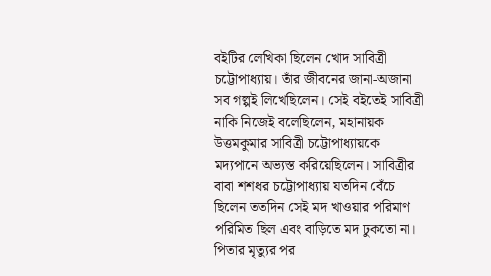বইটির লেখিকা ছিলেন খোদ সাবিত্রী চট্টোপাধ্যায়। তাঁর জীবনের জানা-অজানা সব গল্পই লিখেছিলেন। সেই বইতেই সাবিত্রী নাকি নিজেই বলেছিলেন, মহানায়ক উত্তমকুমার সাবিত্রী চট্টোপাধ্যায়কে মদ্যপানে অভ্যস্ত করিয়েছিলেন। সাবিত্রীর বাবা শশধর চট্টোপাধ্যায় যতদিন বেঁচে ছিলেন ততদিন সেই মদ খাওয়ার পরিমাণ পরিমিত ছিল এবং বাড়িতে মদ ঢুকতো না। পিতার মৃত্যুর পর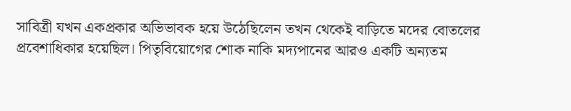সাবিত্রী যখন একপ্রকার অভিভাবক হয়ে উঠেছিলেন তখন থেকেই বাড়িতে মদের বোতলের প্রবেশাধিকার হয়েছিল। পিতৃবিয়োগের শোক নাকি মদ্যপানের আরও একটি অন্যতম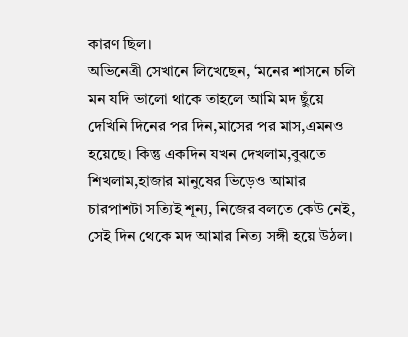কারণ ছিল।
অভিনেত্রী সেখানে লিখেছেন, ‘মনের শাসনে চলি মন যদি ভালো থাকে তাহলে আমি মদ ছুঁয়ে দেখিনি দিনের পর দিন,মাসের পর মাস,এমনও হয়েছে। কিন্তু একদিন যখন দেখলাম,বুঝতে শিখলাম,হাজার মানুষের ভিড়েও আমার চারপাশটা সত্যিই শূন্য, নিজের বলতে কেউ নেই, সেই দিন থেকে মদ আমার নিত্য সঙ্গী হয়ে উঠল।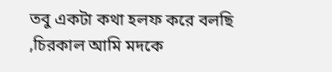তবু একটা কথা হলফ করে বলছি ,চিরকাল আমি মদকে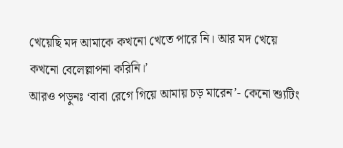খেয়েছি মদ আমাকে কখনো খেতে পারে নি। আর মদ খেয়ে কখনো বেলেল্লাপনা করিনি।’
আরও পড়ুনঃ ‘বাবা রেগে গিয়ে আমায় চড় মারেন’- কেনো শ্যুটিং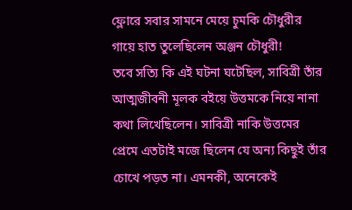ফ্লোরে সবার সামনে মেয়ে চুমকি চৌধুরীর গায়ে হাত তুলেছিলেন অঞ্জন চৌধুরী!
তবে সত্যি কি এই ঘটনা ঘটেছিল, সাবিত্রী তাঁর আত্মজীবনী মূলক বইয়ে উত্তমকে নিয়ে নানা কথা লিখেছিলেন। সাবিত্রী নাকি উত্তমের প্রেমে এতটাই মজে ছিলেন যে অন্য কিছুই তাঁর চোখে পড়ত না। এমনকী, অনেকেই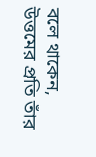বলে থাকেন, উত্তমের প্রতি তাঁর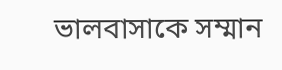ভালবাসাকে সম্মান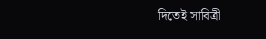দিতেই সাবিত্রী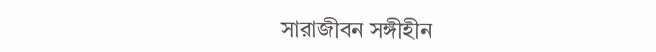সারাজীবন সঙ্গীহীন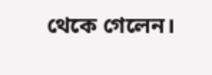থেকে গেলেন।